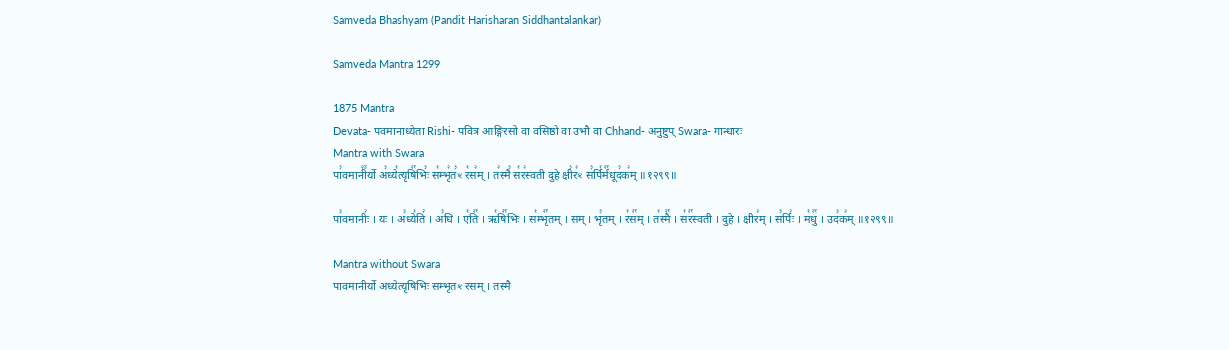Samveda Bhashyam (Pandit Harisharan Siddhantalankar)

Samveda Mantra 1299

1875 Mantra
Devata- पवमानाध्येता Rishi- पवित्र आङ्गिरसो वा वसिष्ठो वा उभौ वा Chhand- अनुष्टुप् Swara- गान्धारः
Mantra with Swara
पा꣣वमानी꣢꣫र्यो अ꣣ध्ये꣡त्यृषि꣢꣯भिः꣣ स꣡म्भृ꣢त꣣ꣳ र꣡स꣢म् । त꣢स्मै꣣ स꣡र꣢स्वती दुहे क्षी꣣र꣢ꣳ स꣣र्पि꣡र्म꣢꣯धूद꣣क꣢म् ॥१२९९॥

पा꣣वमानीः꣢ । यः । अ꣣ध्ये꣡ति꣢ । अ꣣धि । ए꣡ति꣢꣯ । ऋ꣡षि꣢꣯भिः । स꣡म्भृ꣢꣯तम् । सम् । भृ꣣तम् । र꣡स꣢꣯म् । त꣡स्मै꣢꣯ । स꣡र꣢꣯स्वती । दुहे । क्षीर꣢म् । स꣣र्पिः꣢ । म꣡धु꣢꣯ । उद꣣क꣢म् ॥१२९९॥

Mantra without Swara
पावमानीर्यो अध्येत्यृषिभिः सम्भृतꣳ रसम् । तस्मै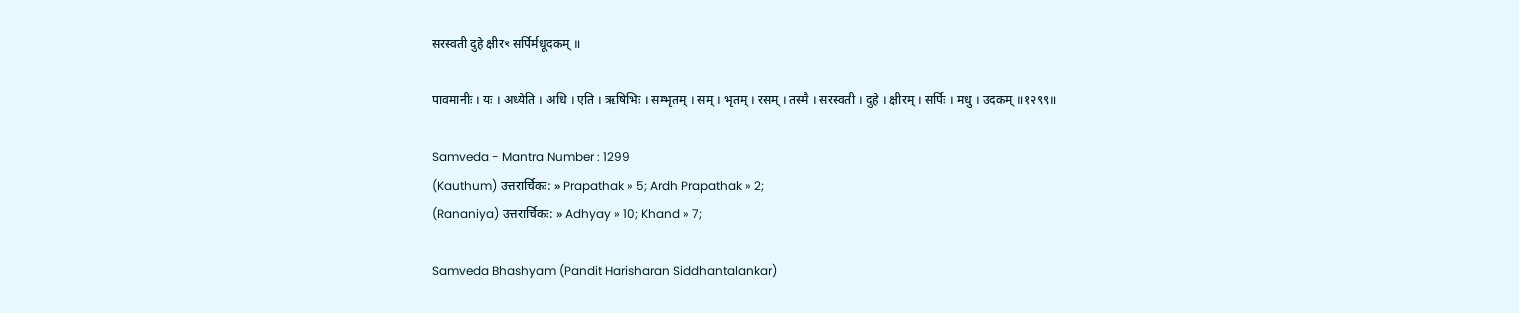सरस्वती दुहे क्षीरꣳ सर्पिर्मधूदकम् ॥

पावमानीः । यः । अध्येति । अधि । एति । ऋषिभिः । सम्भृतम् । सम् । भृतम् । रसम् । तस्मै । सरस्वती । दुहे । क्षीरम् । सर्पिः । मधु । उदकम् ॥१२९९॥

Samveda - Mantra Number : 1299
(Kauthum) उत्तरार्चिकः: » Prapathak » 5; Ardh Prapathak » 2;
(Rananiya) उत्तरार्चिकः: » Adhyay » 10; Khand » 7;

Samveda Bhashyam (Pandit Harisharan Siddhantalankar)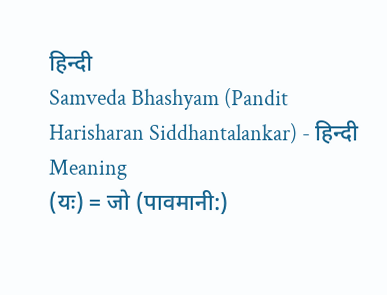हिन्दी
Samveda Bhashyam (Pandit Harisharan Siddhantalankar) - हिन्दी
Meaning
(यः) = जो (पावमानी:)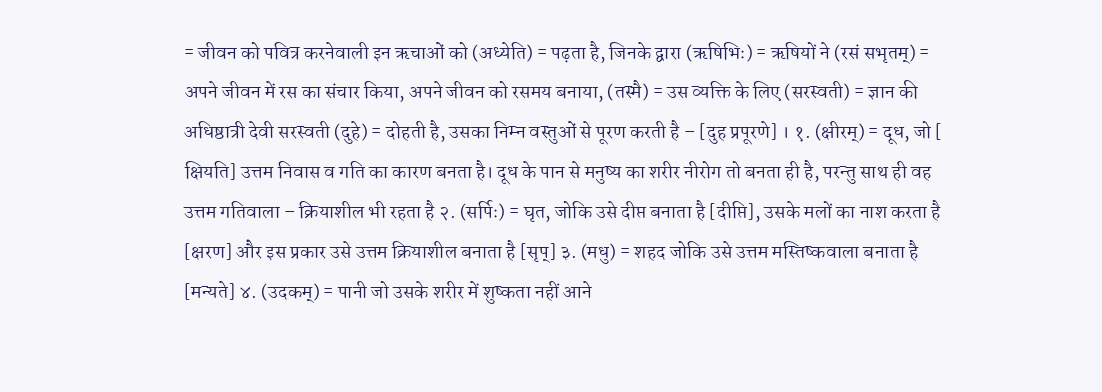= जीवन को पवित्र करनेवाली इन ऋचाओं को (अध्येति) = पढ़ता है, जिनके द्वारा (ऋषिभिः) = ऋषियों ने (रसं सभृतम्) = अपने जीवन में रस का संचार किया, अपने जीवन को रसमय बनाया, (तस्मै) = उस व्यक्ति के लिए (सरस्वती) = ज्ञान की अधिष्ठात्री देवी सरस्वती (दुहे) = दोहती है, उसका निम्न वस्तुओं से पूरण करती है – [दुह प्रपूरणे] । १. (क्षीरम्) = दूध, जो [ क्षियति] उत्तम निवास व गति का कारण बनता है। दूध के पान से मनुष्य का शरीर नीरोग तो बनता ही है, परन्तु साथ ही वह उत्तम गतिवाला – क्रियाशील भी रहता है २. (सर्पिः) = घृत, जोकि उसे दीप्त बनाता है [दीप्ति], उसके मलों का नाश करता है [क्षरण] और इस प्रकार उसे उत्तम क्रियाशील बनाता है [सृप्] ३. (मधु) = शहद जोकि उसे उत्तम मस्तिष्कवाला बनाता है [मन्यते] ४. (उदकम्) = पानी जो उसके शरीर में शुष्कता नहीं आने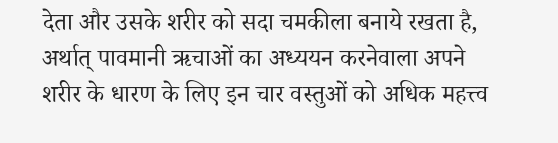देता और उसके शरीर को सदा चमकीला बनाये रखता है, अर्थात् पावमानी ऋचाओं का अध्ययन करनेवाला अपने शरीर के धारण के लिए इन चार वस्तुओं को अधिक महत्त्व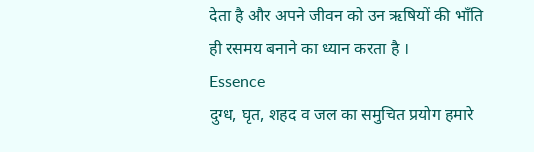देता है और अपने जीवन को उन ऋषियों की भाँति ही रसमय बनाने का ध्यान करता है ।
Essence
दुग्ध, घृत, शहद व जल का समुचित प्रयोग हमारे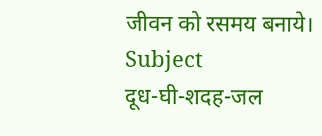जीवन को रसमय बनाये।
Subject
दूध-घी-शदह-जल